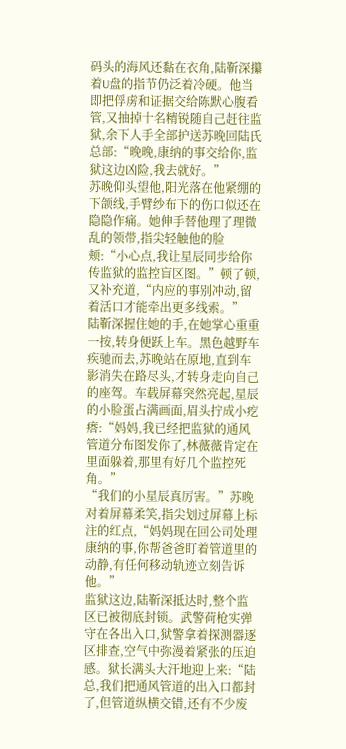码头的海风还黏在衣角,陆靳深攥着U盘的指节仍泛着冷硬。他当即把俘虏和证据交给陈默心腹看管,又抽掉十名精锐随自己赶往监狱,余下人手全部护送苏晚回陆氏总部:“晚晚,康纳的事交给你,监狱这边凶险,我去就好。”
苏晚仰头望他,阳光落在他紧绷的下颌线,手臂纱布下的伤口似还在隐隐作痛。她伸手替他理了理微乱的领带,指尖轻触他的脸颊:“小心点,我让星辰同步给你传监狱的监控盲区图。”顿了顿,又补充道,“内应的事别冲动,留着活口才能牵出更多线索。”
陆靳深握住她的手,在她掌心重重一按,转身便跃上车。黑色越野车疾驰而去,苏晚站在原地,直到车影消失在路尽头,才转身走向自己的座驾。车载屏幕突然亮起,星辰的小脸蛋占满画面,眉头拧成小疙瘩:“妈妈,我已经把监狱的通风管道分布图发你了,林薇薇肯定在里面躲着,那里有好几个监控死角。”
“我们的小星辰真厉害。”苏晚对着屏幕柔笑,指尖划过屏幕上标注的红点,“妈妈现在回公司处理康纳的事,你帮爸爸盯着管道里的动静,有任何移动轨迹立刻告诉他。”
监狱这边,陆靳深抵达时,整个监区已被彻底封锁。武警荷枪实弹守在各出入口,狱警拿着探测器逐区排查,空气中弥漫着紧张的压迫感。狱长满头大汗地迎上来:“陆总,我们把通风管道的出入口都封了,但管道纵横交错,还有不少废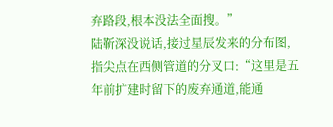弃路段,根本没法全面搜。”
陆靳深没说话,接过星辰发来的分布图,指尖点在西侧管道的分叉口:“这里是五年前扩建时留下的废弃通道,能通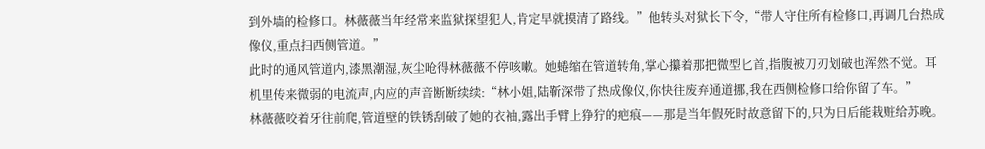到外墙的检修口。林薇薇当年经常来监狱探望犯人,肯定早就摸清了路线。”他转头对狱长下令,“带人守住所有检修口,再调几台热成像仪,重点扫西侧管道。”
此时的通风管道内,漆黑潮湿,灰尘呛得林薇薇不停咳嗽。她蜷缩在管道转角,掌心攥着那把微型匕首,指腹被刀刃划破也浑然不觉。耳机里传来微弱的电流声,内应的声音断断续续:“林小姐,陆靳深带了热成像仪,你快往废弃通道挪,我在西侧检修口给你留了车。”
林薇薇咬着牙往前爬,管道壁的铁锈刮破了她的衣袖,露出手臂上狰狞的疤痕——那是当年假死时故意留下的,只为日后能栽赃给苏晚。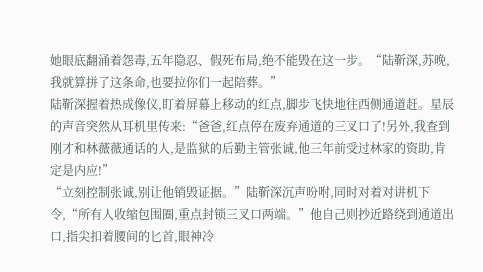她眼底翻涌着怨毒,五年隐忍、假死布局,绝不能毁在这一步。“陆靳深,苏晚,我就算拼了这条命,也要拉你们一起陪葬。”
陆靳深握着热成像仪,盯着屏幕上移动的红点,脚步飞快地往西侧通道赶。星辰的声音突然从耳机里传来:“爸爸,红点停在废弃通道的三叉口了!另外,我查到刚才和林薇薇通话的人,是监狱的后勤主管张诚,他三年前受过林家的资助,肯定是内应!”
“立刻控制张诚,别让他销毁证据。”陆靳深沉声吩咐,同时对着对讲机下令,“所有人收缩包围圈,重点封锁三叉口两端。”他自己则抄近路绕到通道出口,指尖扣着腰间的匕首,眼神冷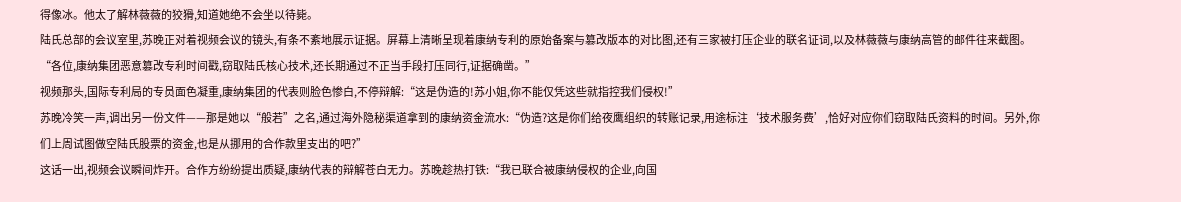得像冰。他太了解林薇薇的狡猾,知道她绝不会坐以待毙。
陆氏总部的会议室里,苏晚正对着视频会议的镜头,有条不紊地展示证据。屏幕上清晰呈现着康纳专利的原始备案与篡改版本的对比图,还有三家被打压企业的联名证词,以及林薇薇与康纳高管的邮件往来截图。“各位,康纳集团恶意篡改专利时间戳,窃取陆氏核心技术,还长期通过不正当手段打压同行,证据确凿。”
视频那头,国际专利局的专员面色凝重,康纳集团的代表则脸色惨白,不停辩解:“这是伪造的!苏小姐,你不能仅凭这些就指控我们侵权!”
苏晚冷笑一声,调出另一份文件——那是她以“般若”之名,通过海外隐秘渠道拿到的康纳资金流水:“伪造?这是你们给夜鹰组织的转账记录,用途标注‘技术服务费’,恰好对应你们窃取陆氏资料的时间。另外,你们上周试图做空陆氏股票的资金,也是从挪用的合作款里支出的吧?”
这话一出,视频会议瞬间炸开。合作方纷纷提出质疑,康纳代表的辩解苍白无力。苏晚趁热打铁:“我已联合被康纳侵权的企业,向国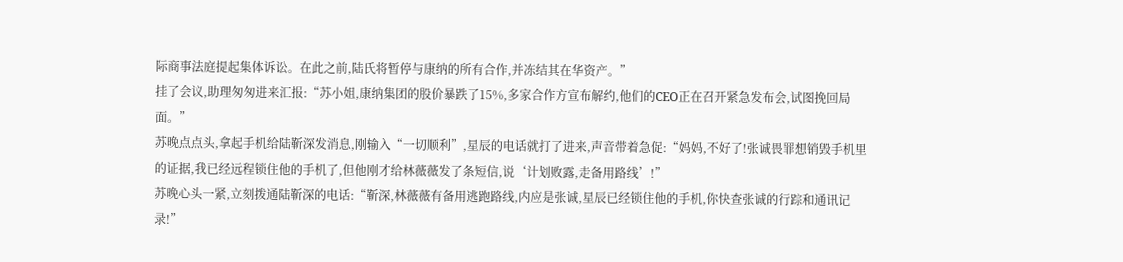际商事法庭提起集体诉讼。在此之前,陆氏将暂停与康纳的所有合作,并冻结其在华资产。”
挂了会议,助理匆匆进来汇报:“苏小姐,康纳集团的股价暴跌了15%,多家合作方宣布解约,他们的CEO正在召开紧急发布会,试图挽回局面。”
苏晚点点头,拿起手机给陆靳深发消息,刚输入“一切顺利”,星辰的电话就打了进来,声音带着急促:“妈妈,不好了!张诚畏罪想销毁手机里的证据,我已经远程锁住他的手机了,但他刚才给林薇薇发了条短信,说‘计划败露,走备用路线’!”
苏晚心头一紧,立刻拨通陆靳深的电话:“靳深,林薇薇有备用逃跑路线,内应是张诚,星辰已经锁住他的手机,你快查张诚的行踪和通讯记录!”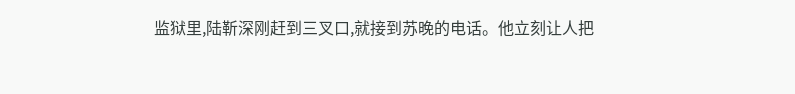监狱里,陆靳深刚赶到三叉口,就接到苏晚的电话。他立刻让人把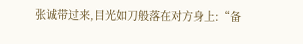张诚带过来,目光如刀般落在对方身上:“备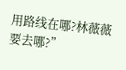用路线在哪?林薇薇要去哪?”